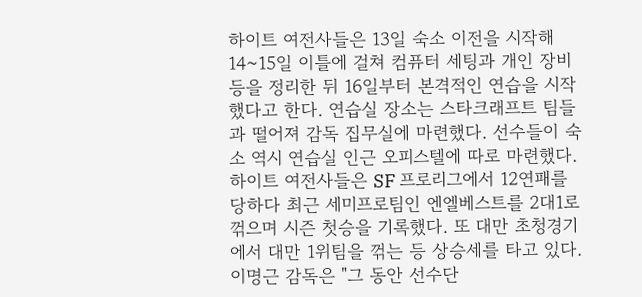하이트 여전사들은 13일 숙소 이전을 시작해 14~15일 이틀에 걸쳐 컴퓨터 세팅과 개인 장비 등을 정리한 뒤 16일부터 본격적인 연습을 시작했다고 한다. 연습실 장소는 스타크래프트 팀들과 떨어져 감독 집무실에 마련했다. 선수들이 숙소 역시 연습실 인근 오피스텔에 따로 마련했다.
하이트 여전사들은 SF 프로리그에서 12연패를 당하다 최근 세미프로팀인 엔엘베스트를 2대1로 꺾으며 시즌 첫승을 기록했다. 또 대만 초청경기에서 대만 1위팀을 꺾는 등 상승세를 타고 있다.
이명근 감독은 "그 동안 선수단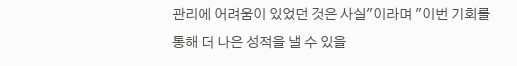관리에 어려움이 있었던 것은 사실"이라며 "이번 기회를 통해 더 나은 성적을 낼 수 있을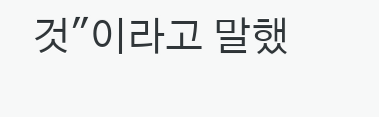것"이라고 말했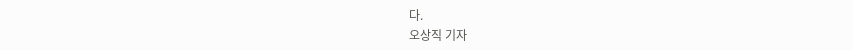다.
오상직 기자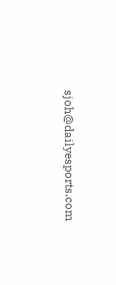sjoh@dailyesports.com